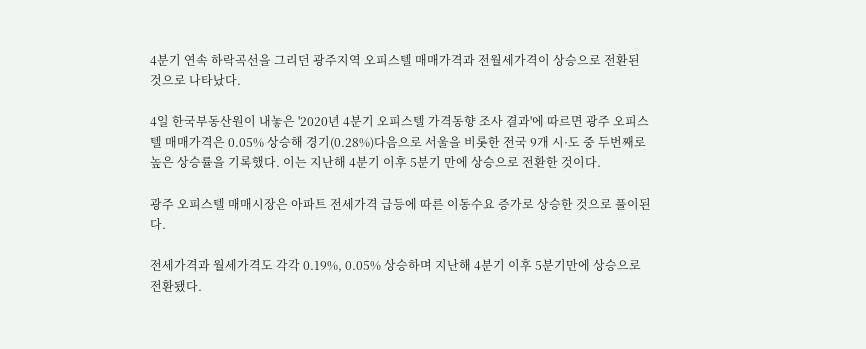4분기 연속 하락곡선을 그리던 광주지역 오피스텔 매매가격과 전월세가격이 상승으로 전환된 것으로 나타났다.

4일 한국부동산원이 내놓은 '2020년 4분기 오피스텔 가격동향 조사 결과'에 따르면 광주 오피스텔 매매가격은 0.05% 상승해 경기(0.28%)다음으로 서울을 비롯한 전국 9개 시·도 중 두번째로 높은 상승률을 기록했다. 이는 지난해 4분기 이후 5분기 만에 상승으로 전환한 것이다.

광주 오피스텔 매매시장은 아파트 전세가격 급등에 따른 이동수요 증가로 상승한 것으로 풀이된다.

전세가격과 월세가격도 각각 0.19%, 0.05% 상승하며 지난해 4분기 이후 5분기만에 상승으로 전환됐다.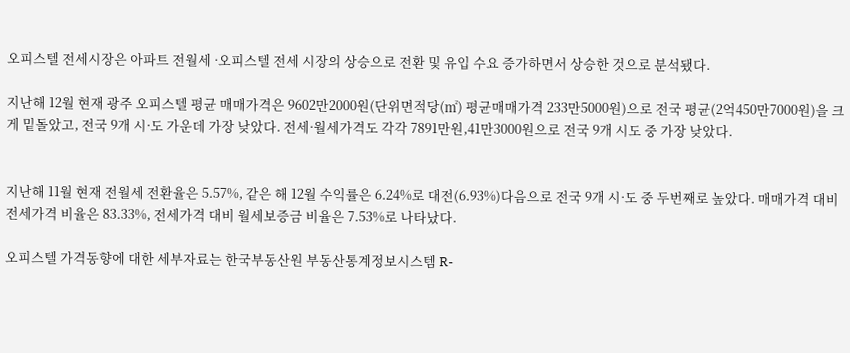오피스텔 전세시장은 아파트 전월세 ·오피스텔 전세 시장의 상승으로 전환 및 유입 수요 증가하면서 상승한 것으로 분석됐다.

지난해 12월 현재 광주 오피스텔 평균 매매가격은 9602만2000원(단위면적당(㎡) 평균매매가격 233만5000원)으로 전국 평균(2억450만7000원)을 크게 밑돌았고, 전국 9개 시·도 가운데 가장 낮았다. 전세·월세가격도 각각 7891만원,41만3000원으로 전국 9개 시도 중 가장 낮았다.


지난해 11월 현재 전월세 전환율은 5.57%, 같은 해 12월 수익률은 6.24%로 대전(6.93%)다음으로 전국 9개 시·도 중 두번째로 높았다. 매매가격 대비 전세가격 비율은 83.33%, 전세가격 대비 월세보증금 비율은 7.53%로 나타났다.

오피스텔 가격동향에 대한 세부자료는 한국부동산원 부동산통계정보시스템 R-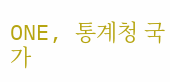ONE, 통계청 국가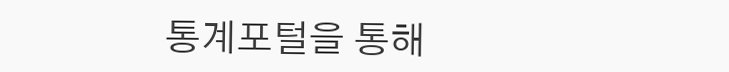통계포털을 통해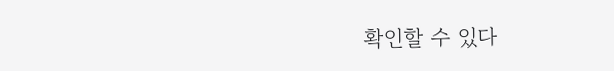확인할 수 있다